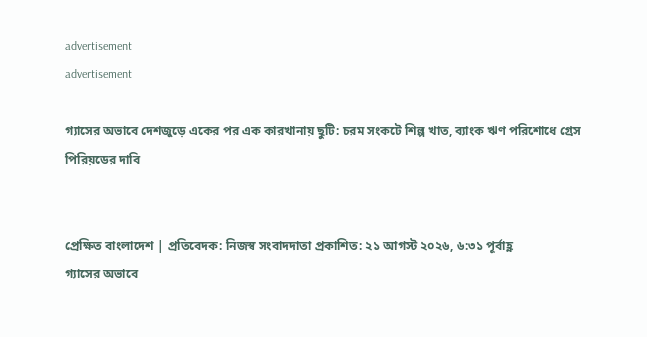advertisement
advertisement

গ্যাসের অভাবে দেশজুড়ে একের পর এক কারখানায় ছুটি: চরম সংকটে শিল্প খাত, ব্যাংক ঋণ পরিশোধে গ্রেস পিরিয়ডের দাবি


প্রেক্ষিত বাংলাদেশ | প্রতিবেদক: নিজস্ব সংবাদদাতা প্রকাশিত: ২১ আগস্ট ২০২৬, ৬:৩১ পূর্বাহ্ণ
গ্যাসের অভাবে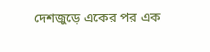দেশজুড়ে একের পর এক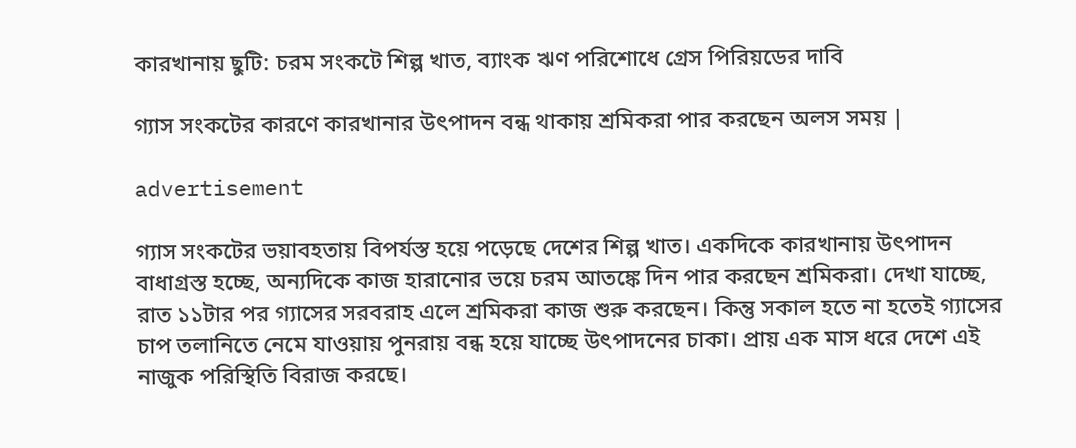কারখানায় ছুটি: চরম সংকটে শিল্প খাত, ব্যাংক ঋণ পরিশোধে গ্রেস পিরিয়ডের দাবি

গ্যাস সংকটের কারণে কারখানার উৎপাদন বন্ধ থাকায় শ্রমিকরা পার করছেন অলস সময় |

advertisement

গ্যাস সংকটের ভয়াবহতায় বিপর্যস্ত হয়ে পড়েছে দেশের শিল্প খাত। একদিকে কারখানায় উৎপাদন বাধাগ্রস্ত হচ্ছে, অন্যদিকে কাজ হারানোর ভয়ে চরম আতঙ্কে দিন পার করছেন শ্রমিকরা। দেখা যাচ্ছে, রাত ১১টার পর গ্যাসের সরবরাহ এলে শ্রমিকরা কাজ শুরু করছেন। কিন্তু সকাল হতে না হতেই গ্যাসের চাপ তলানিতে নেমে যাওয়ায় পুনরায় বন্ধ হয়ে যাচ্ছে উৎপাদনের চাকা। প্রায় এক মাস ধরে দেশে এই নাজুক পরিস্থিতি বিরাজ করছে।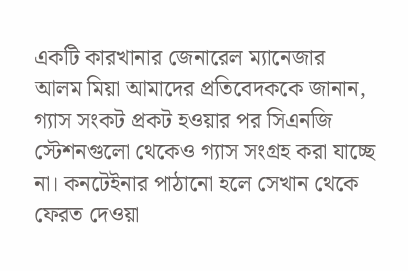একটি কারখানার জেনারেল ম্যানেজার আলম মিয়া আমাদের প্রতিবেদককে জানান, গ্যাস সংকট প্রকট হওয়ার পর সিএনজি স্টেশনগুলো থেকেও গ্যাস সংগ্রহ করা যাচ্ছে না। কনটেইনার পাঠানো হলে সেখান থেকে ফেরত দেওয়া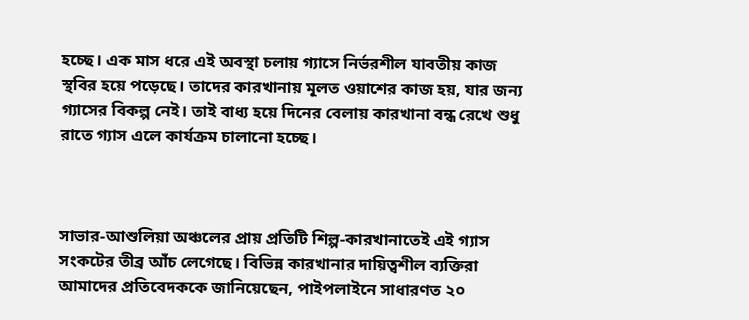হচ্ছে। এক মাস ধরে এই অবস্থা চলায় গ্যাসে নির্ভরশীল যাবতীয় কাজ স্থবির হয়ে পড়েছে। তাদের কারখানায় মূলত ওয়াশের কাজ হয়, যার জন্য গ্যাসের বিকল্প নেই। তাই বাধ্য হয়ে দিনের বেলায় কারখানা বন্ধ রেখে শুধু রাতে গ্যাস এলে কার্যক্রম চালানো হচ্ছে।



সাভার-আশুলিয়া অঞ্চলের প্রায় প্রতিটি শিল্প-কারখানাতেই এই গ্যাস সংকটের তীব্র আঁচ লেগেছে। বিভিন্ন কারখানার দায়িত্বশীল ব্যক্তিরা আমাদের প্রতিবেদককে জানিয়েছেন, পাইপলাইনে সাধারণত ২০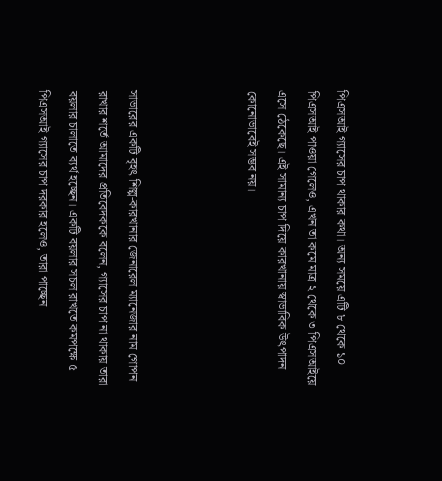পিএসআই গ্যাসের চাপ থাকার কথা। অন্য সময়ে এটি ৮ থেকে ১০ পিএসআই পাওয়া গেলেও, এখন তা কমে মাত্র ২ থেকে ৩ পিএসআইয়ে এসে ঠেকেছে। এই সামান্য চাপ দিয়ে কারখানায় স্বাভাবিক উৎপাদন কোনোভাবেই সম্ভব নয়।



সাভারের একটি বৃহৎ শিল্প-কারখানার জেনারেল ম্যানেজার নাম গোপন রাখার শর্তে আমাদের প্রতিবেদককে বলেন, গ্যাসের চাপ না থাকায় তারা বয়লার চালাতে ব্যর্থ হচ্ছেন। একটি বয়লার সচল রাখতে কমপক্ষে ৫ পিএসআই গ্যাসের চাপ দরকার হলেও, তারা পাচ্ছেন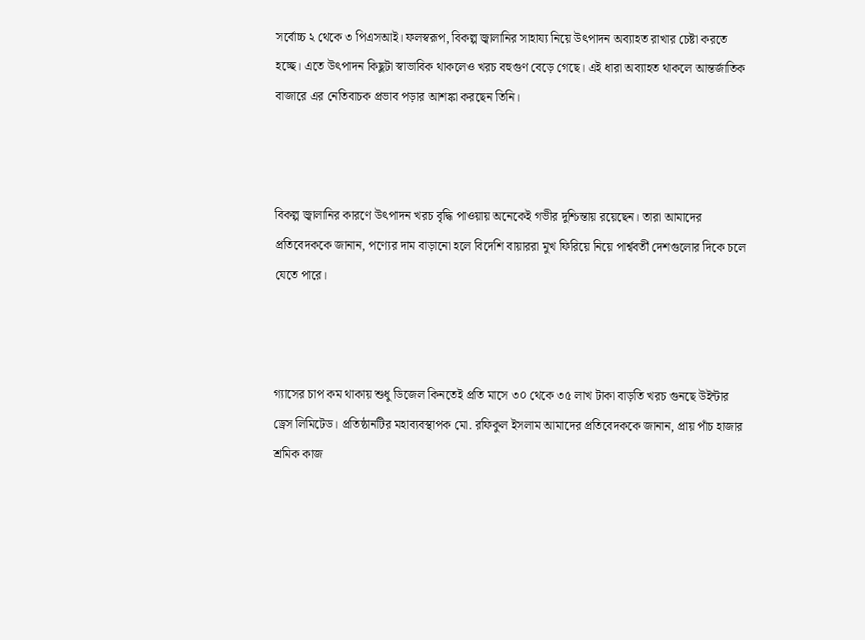সর্বোচ্চ ২ থেকে ৩ পিএসআই। ফলস্বরূপ, বিকল্প জ্বালানির সাহায্য নিয়ে উৎপাদন অব্যাহত রাখার চেষ্টা করতে হচ্ছে। এতে উৎপাদন কিছুটা স্বাভাবিক থাকলেও খরচ বহুগুণ বেড়ে গেছে। এই ধারা অব্যাহত থাকলে আন্তর্জাতিক বাজারে এর নেতিবাচক প্রভাব পড়ার আশঙ্কা করছেন তিনি।



বিকল্প জ্বালানির কারণে উৎপাদন খরচ বৃদ্ধি পাওয়ায় অনেকেই গভীর দুশ্চিন্তায় রয়েছেন। তারা আমাদের প্রতিবেদককে জানান, পণ্যের দাম বাড়ানো হলে বিদেশি বায়াররা মুখ ফিরিয়ে নিয়ে পার্শ্ববর্তী দেশগুলোর দিকে চলে যেতে পারে।



গ্যাসের চাপ কম থাকায় শুধু ডিজেল কিনতেই প্রতি মাসে ৩০ থেকে ৩৫ লাখ টাকা বাড়তি খরচ গুনছে উইন্টার ড্রেস লিমিটেড। প্রতিষ্ঠানটির মহাব্যবস্থাপক মো. রফিকুল ইসলাম আমাদের প্রতিবেদককে জানান, প্রায় পাঁচ হাজার শ্রমিক কাজ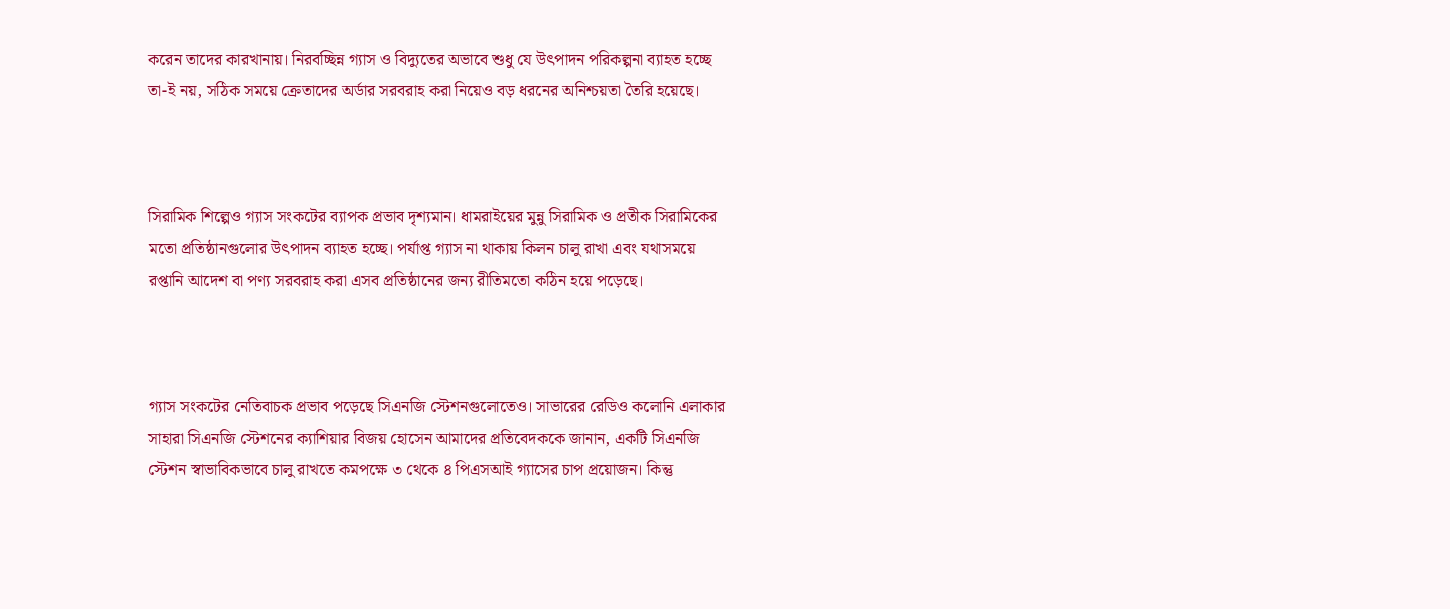করেন তাদের কারখানায়। নিরবচ্ছিন্ন গ্যাস ও বিদ্যুতের অভাবে শুধু যে উৎপাদন পরিকল্পনা ব্যাহত হচ্ছে তা-ই নয়, সঠিক সময়ে ক্রেতাদের অর্ডার সরবরাহ করা নিয়েও বড় ধরনের অনিশ্চয়তা তৈরি হয়েছে।



সিরামিক শিল্পেও গ্যাস সংকটের ব্যাপক প্রভাব দৃশ্যমান। ধামরাইয়ের মুন্নু সিরামিক ও প্রতীক সিরামিকের মতো প্রতিষ্ঠানগুলোর উৎপাদন ব্যাহত হচ্ছে। পর্যাপ্ত গ্যাস না থাকায় কিলন চালু রাখা এবং যথাসময়ে রপ্তানি আদেশ বা পণ্য সরবরাহ করা এসব প্রতিষ্ঠানের জন্য রীতিমতো কঠিন হয়ে পড়েছে।



গ্যাস সংকটের নেতিবাচক প্রভাব পড়েছে সিএনজি স্টেশনগুলোতেও। সাভারের রেডিও কলোনি এলাকার সাহারা সিএনজি স্টেশনের ক্যাশিয়ার বিজয় হোসেন আমাদের প্রতিবেদককে জানান, একটি সিএনজি স্টেশন স্বাভাবিকভাবে চালু রাখতে কমপক্ষে ৩ থেকে ৪ পিএসআই গ্যাসের চাপ প্রয়োজন। কিন্তু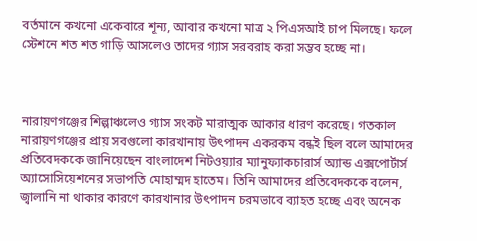বর্তমানে কখনো একেবারে শূন্য, আবার কখনো মাত্র ২ পিএসআই চাপ মিলছে। ফলে স্টেশনে শত শত গাড়ি আসলেও তাদের গ্যাস সরবরাহ করা সম্ভব হচ্ছে না।



নারায়ণগঞ্জের শিল্পাঞ্চলেও গ্যাস সংকট মারাত্মক আকার ধারণ করেছে। গতকাল নারায়ণগঞ্জের প্রায় সবগুলো কারখানায় উৎপাদন একরকম বন্ধই ছিল বলে আমাদের প্রতিবেদককে জানিয়েছেন বাংলাদেশ নিটওয়্যার ম্যানুফ্যাকচারার্স অ্যান্ড এক্সপোর্টার্স অ্যাসোসিয়েশনের সভাপতি মোহাম্মদ হাতেম। তিনি আমাদের প্রতিবেদককে বলেন, জ্বালানি না থাকার কারণে কারখানার উৎপাদন চরমভাবে ব্যাহত হচ্ছে এবং অনেক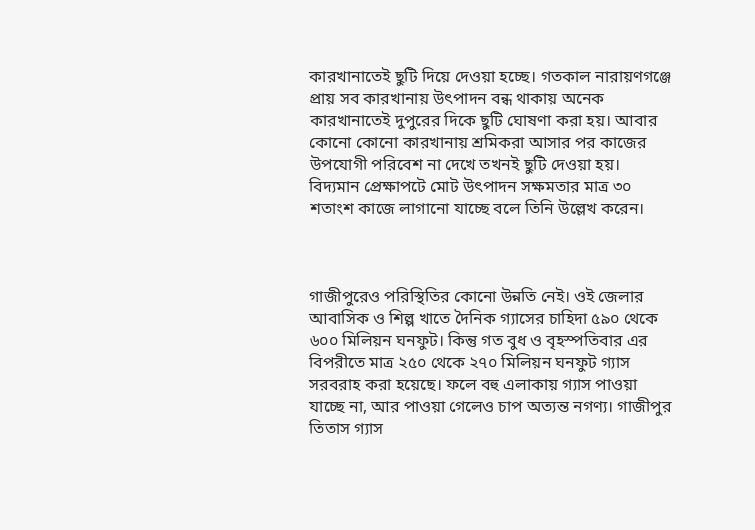কারখানাতেই ছুটি দিয়ে দেওয়া হচ্ছে। গতকাল নারায়ণগঞ্জে প্রায় সব কারখানায় উৎপাদন বন্ধ থাকায় অনেক কারখানাতেই দুপুরের দিকে ছুটি ঘোষণা করা হয়। আবার কোনো কোনো কারখানায় শ্রমিকরা আসার পর কাজের উপযোগী পরিবেশ না দেখে তখনই ছুটি দেওয়া হয়। বিদ্যমান প্রেক্ষাপটে মোট উৎপাদন সক্ষমতার মাত্র ৩০ শতাংশ কাজে লাগানো যাচ্ছে বলে তিনি উল্লেখ করেন।



গাজীপুরেও পরিস্থিতির কোনো উন্নতি নেই। ওই জেলার আবাসিক ও শিল্প খাতে দৈনিক গ্যাসের চাহিদা ৫৯০ থেকে ৬০০ মিলিয়ন ঘনফুট। কিন্তু গত বুধ ও বৃহস্পতিবার এর বিপরীতে মাত্র ২৫০ থেকে ২৭০ মিলিয়ন ঘনফুট গ্যাস সরবরাহ করা হয়েছে। ফলে বহু এলাকায় গ্যাস পাওয়া যাচ্ছে না, আর পাওয়া গেলেও চাপ অত্যন্ত নগণ্য। গাজীপুর তিতাস গ্যাস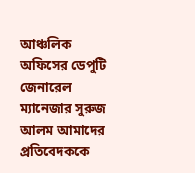আঞ্চলিক অফিসের ডেপুটি জেনারেল ম্যানেজার সুরুজ আলম আমাদের প্রতিবেদককে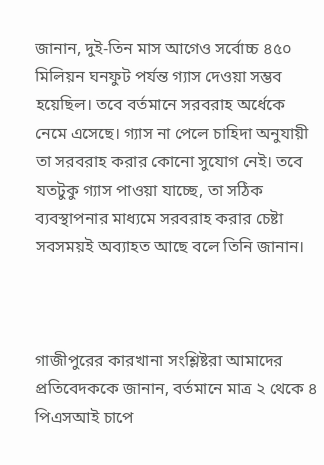জানান, দুই-তিন মাস আগেও সর্বোচ্চ ৪৫০ মিলিয়ন ঘনফুট পর্যন্ত গ্যাস দেওয়া সম্ভব হয়েছিল। তবে বর্তমানে সরবরাহ অর্ধেকে নেমে এসেছে। গ্যাস না পেলে চাহিদা অনুযায়ী তা সরবরাহ করার কোনো সুযোগ নেই। তবে যতটুকু গ্যাস পাওয়া যাচ্ছে, তা সঠিক ব্যবস্থাপনার মাধ্যমে সরবরাহ করার চেষ্টা সবসময়ই অব্যাহত আছে বলে তিনি জানান।



গাজীপুরের কারখানা সংশ্লিষ্টরা আমাদের প্রতিবেদককে জানান, বর্তমানে মাত্র ২ থেকে ৪ পিএসআই চাপে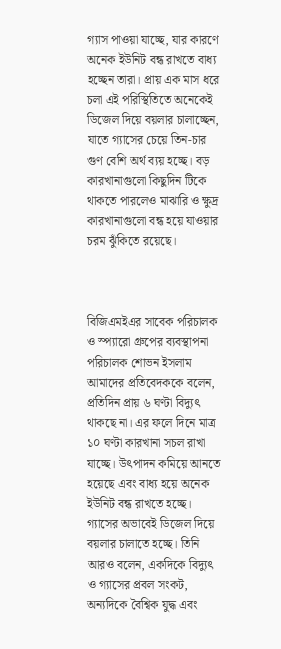গ্যাস পাওয়া যাচ্ছে, যার কারণে অনেক ইউনিট বন্ধ রাখতে বাধ্য হচ্ছেন তারা। প্রায় এক মাস ধরে চলা এই পরিস্থিতিতে অনেকেই ডিজেল দিয়ে বয়লার চালাচ্ছেন, যাতে গ্যাসের চেয়ে তিন-চার গুণ বেশি অর্থ ব্যয় হচ্ছে। বড় কারখানাগুলো কিছুদিন টিকে থাকতে পারলেও মাঝারি ও ক্ষুদ্র কারখানাগুলো বন্ধ হয়ে যাওয়ার চরম ঝুঁকিতে রয়েছে।



বিজিএমইএর সাবেক পরিচালক ও স্প্যারো গ্রুপের ব্যবস্থাপনা পরিচালক শোভন ইসলাম আমাদের প্রতিবেদককে বলেন, প্রতিদিন প্রায় ৬ ঘণ্টা বিদ্যুৎ থাকছে না। এর ফলে দিনে মাত্র ১০ ঘণ্টা কারখানা সচল রাখা যাচ্ছে। উৎপাদন কমিয়ে আনতে হয়েছে এবং বাধ্য হয়ে অনেক ইউনিট বন্ধ রাখতে হচ্ছে। গ্যাসের অভাবেই ডিজেল দিয়ে বয়লার চালাতে হচ্ছে। তিনি আরও বলেন, একদিকে বিদ্যুৎ ও গ্যাসের প্রবল সংকট, অন্যদিকে বৈশ্বিক যুদ্ধ এবং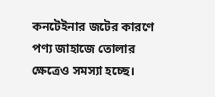কনটেইনার জটের কারণে পণ্য জাহাজে তোলার ক্ষেত্রেও সমস্যা হচ্ছে।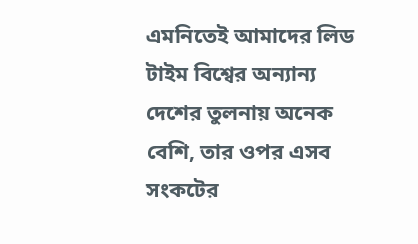এমনিতেই আমাদের লিড টাইম বিশ্বের অন্যান্য দেশের তুলনায় অনেক বেশি, তার ওপর এসব সংকটের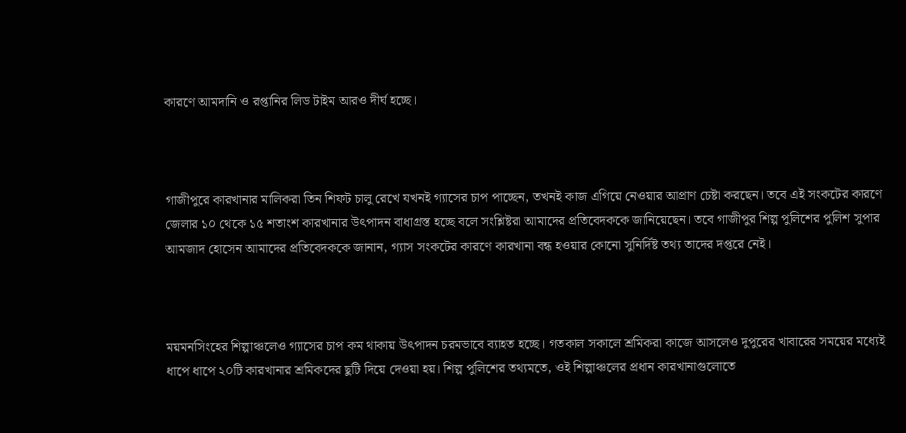কারণে আমদানি ও রপ্তানির লিড টাইম আরও দীর্ঘ হচ্ছে।



গাজীপুরে কারখানার মালিকরা তিন শিফট চালু রেখে যখনই গ্যাসের চাপ পাচ্ছেন, তখনই কাজ এগিয়ে নেওয়ার আপ্রাণ চেষ্টা করছেন। তবে এই সংকটের কারণে জেলার ১০ থেকে ১৫ শতাংশ কারখানার উৎপাদন বাধাগ্রস্ত হচ্ছে বলে সংশ্লিষ্টরা আমাদের প্রতিবেদককে জানিয়েছেন। তবে গাজীপুর শিল্প পুলিশের পুলিশ সুপার আমজাদ হোসেন আমাদের প্রতিবেদককে জানান, গ্যাস সংকটের কারণে কারখানা বন্ধ হওয়ার কোনো সুনির্দিষ্ট তথ্য তাদের দপ্তরে নেই।



ময়মনসিংহের শিল্পাঞ্চলেও গ্যাসের চাপ কম থাকায় উৎপাদন চরমভাবে ব্যাহত হচ্ছে। গতকাল সকালে শ্রমিকরা কাজে আসলেও দুপুরের খাবারের সময়ের মধ্যেই ধাপে ধাপে ২০টি কারখানার শ্রমিকদের ছুটি দিয়ে দেওয়া হয়। শিল্প পুলিশের তথ্যমতে, ওই শিল্পাঞ্চলের প্রধান কারখানাগুলোতে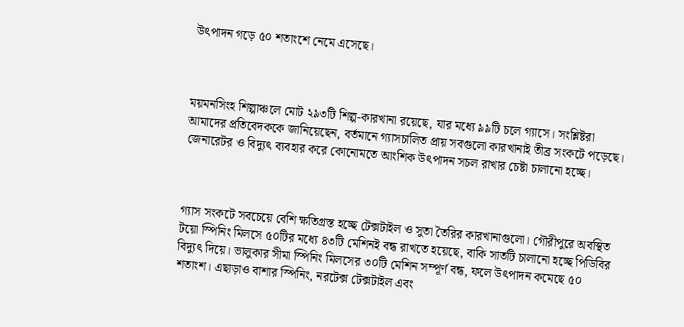উৎপাদন গড়ে ৫০ শতাংশে নেমে এসেছে।



ময়মনসিংহ শিল্পাঞ্চলে মোট ২৯৩টি শিল্প-কারখানা রয়েছে, যার মধ্যে ৯৯টি চলে গ্যাসে। সংশ্লিষ্টরা আমাদের প্রতিবেদককে জানিয়েছেন, বর্তমানে গ্যাসচালিত প্রায় সবগুলো কারখানাই তীব্র সংকটে পড়েছে। জেনারেটর ও বিদ্যুৎ ব্যবহার করে কোনোমতে আংশিক উৎপাদন সচল রাখার চেষ্টা চালানো হচ্ছে।



গ্যাস সংকটে সবচেয়ে বেশি ক্ষতিগ্রস্ত হচ্ছে টেক্সটাইল ও সুতা তৈরির কারখানাগুলো। গৌরীপুরে অবস্থিত টয়ো স্পিনিং মিলসে ৫০টির মধ্যে ৪৩টি মেশিনই বন্ধ রাখতে হয়েছে, বাকি সাতটি চালানো হচ্ছে পিডিবির বিদ্যুৎ দিয়ে। ভালুকার সীমা স্পিনিং মিলসের ৩০টি মেশিন সম্পূর্ণ বন্ধ, ফলে উৎপাদন কমেছে ৫০ শতাংশ। এছাড়াও বাশার স্পিনিং, নরটেক্স টেক্সটাইল এবং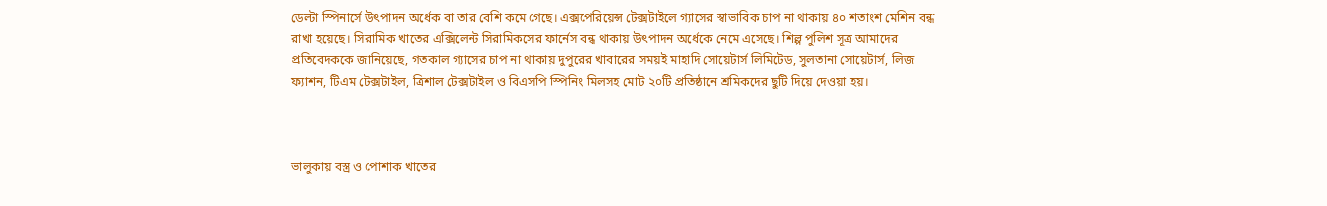ডেল্টা স্পিনার্সে উৎপাদন অর্ধেক বা তার বেশি কমে গেছে। এক্সপেরিয়েন্স টেক্সটাইলে গ্যাসের স্বাভাবিক চাপ না থাকায় ৪০ শতাংশ মেশিন বন্ধ রাখা হয়েছে। সিরামিক খাতের এক্সিলেন্ট সিরামিকসের ফার্নেস বন্ধ থাকায় উৎপাদন অর্ধেকে নেমে এসেছে। শিল্প পুলিশ সূত্র আমাদের প্রতিবেদককে জানিয়েছে, গতকাল গ্যাসের চাপ না থাকায় দুপুরের খাবারের সময়ই মাহাদি সোয়েটার্স লিমিটেড, সুলতানা সোয়েটার্স, লিজ ফ্যাশন, টিএম টেক্সটাইল, ত্রিশাল টেক্সটাইল ও বিএসপি স্পিনিং মিলসহ মোট ২০টি প্রতিষ্ঠানে শ্রমিকদের ছুটি দিয়ে দেওয়া হয়।



ভালুকায় বস্ত্র ও পোশাক খাতের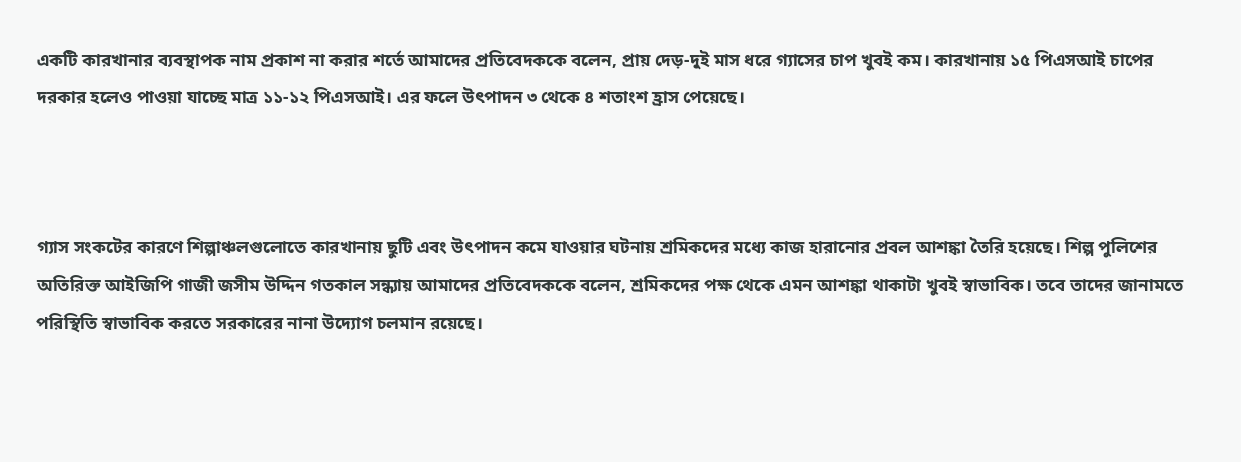একটি কারখানার ব্যবস্থাপক নাম প্রকাশ না করার শর্তে আমাদের প্রতিবেদককে বলেন, প্রায় দেড়-দুই মাস ধরে গ্যাসের চাপ খুবই কম। কারখানায় ১৫ পিএসআই চাপের দরকার হলেও পাওয়া যাচ্ছে মাত্র ১১-১২ পিএসআই। এর ফলে উৎপাদন ৩ থেকে ৪ শতাংশ হ্রাস পেয়েছে।



গ্যাস সংকটের কারণে শিল্পাঞ্চলগুলোতে কারখানায় ছুটি এবং উৎপাদন কমে যাওয়ার ঘটনায় শ্রমিকদের মধ্যে কাজ হারানোর প্রবল আশঙ্কা তৈরি হয়েছে। শিল্প পুলিশের অতিরিক্ত আইজিপি গাজী জসীম উদ্দিন গতকাল সন্ধ্যায় আমাদের প্রতিবেদককে বলেন, শ্রমিকদের পক্ষ থেকে এমন আশঙ্কা থাকাটা খুবই স্বাভাবিক। তবে তাদের জানামতে পরিস্থিতি স্বাভাবিক করতে সরকারের নানা উদ্যোগ চলমান রয়েছে।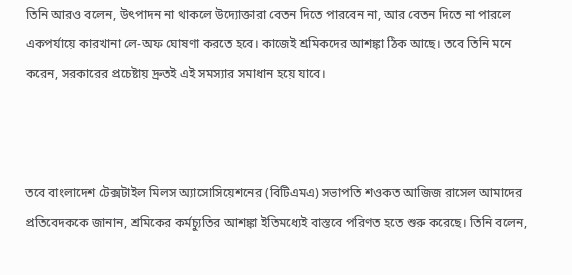তিনি আরও বলেন, উৎপাদন না থাকলে উদ্যোক্তারা বেতন দিতে পারবেন না, আর বেতন দিতে না পারলে একপর্যায়ে কারখানা লে-অফ ঘোষণা করতে হবে। কাজেই শ্রমিকদের আশঙ্কা ঠিক আছে। তবে তিনি মনে করেন, সরকারের প্রচেষ্টায় দ্রুতই এই সমস্যার সমাধান হয়ে যাবে।



তবে বাংলাদেশ টেক্সটাইল মিলস অ্যাসোসিয়েশনের (বিটিএমএ) সভাপতি শওকত আজিজ রাসেল আমাদের প্রতিবেদককে জানান, শ্রমিকের কর্মচ্যুতির আশঙ্কা ইতিমধ্যেই বাস্তবে পরিণত হতে শুরু করেছে। তিনি বলেন,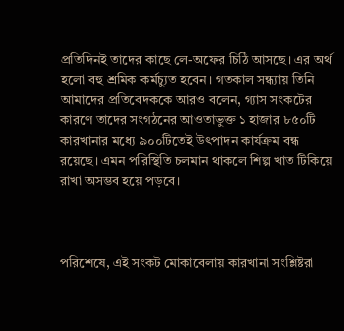প্রতিদিনই তাদের কাছে লে-অফের চিঠি আসছে। এর অর্থ হলো বহু শ্রমিক কর্মচ্যুত হবেন। গতকাল সন্ধ্যায় তিনি আমাদের প্রতিবেদককে আরও বলেন, গ্যাস সংকটের কারণে তাদের সংগঠনের আওতাভুক্ত ১ হাজার ৮৫০টি কারখানার মধ্যে ৯০০টিতেই উৎপাদন কার্যক্রম বন্ধ রয়েছে। এমন পরিস্থিতি চলমান থাকলে শিল্প খাত টিকিয়ে রাখা অসম্ভব হয়ে পড়বে।



পরিশেষে, এই সংকট মোকাবেলায় কারখানা সংশ্লিষ্টরা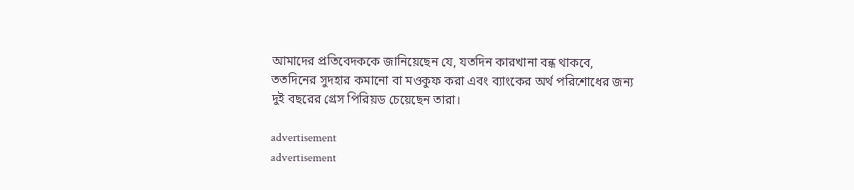আমাদের প্রতিবেদককে জানিয়েছেন যে, যতদিন কারখানা বন্ধ থাকবে, ততদিনের সুদহার কমানো বা মওকুফ করা এবং ব্যাংকের অর্থ পরিশোধের জন্য দুই বছরের গ্রেস পিরিয়ড চেয়েছেন তারা।

advertisement
advertisement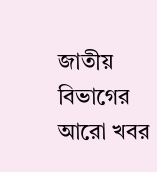জাতীয় বিভাগের আরো খবর